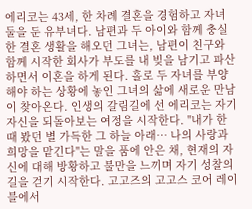에리코는 43세, 한 차례 결혼을 경험하고 자녀 둘을 둔 유부녀다. 남편과 두 아이와 함께 충실한 결혼 생활을 해오던 그녀는, 남편이 친구와 함께 시작한 회사가 부도를 내 빚을 남기고 파산하면서 이혼을 하게 된다. 홀로 두 자녀를 부양해야 하는 상황에 놓인 그녀의 삶에 새로운 만남이 찾아온다. 인생의 갈림길에 선 에리코는 자기 자신을 되돌아보는 여정을 시작한다. "내가 한때 봤던 별 가득한 그 하늘 아래… 나의 사랑과 희망을 맡긴다"는 말을 품에 안은 채, 현재의 자신에 대해 방황하고 불만을 느끼며 자기 성찰의 길을 걷기 시작한다. 고고즈의 고고스 코어 레이블에서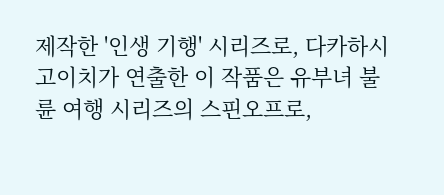제작한 '인생 기행' 시리즈로, 다카하시 고이치가 연출한 이 작품은 유부녀 불륜 여행 시리즈의 스핀오프로,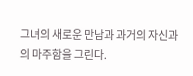그녀의 새로운 만남과 과거의 자신과의 마주함을 그린다.